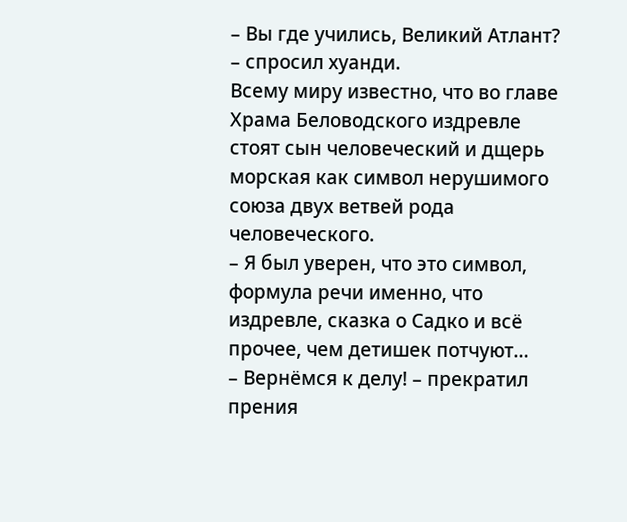– Вы где учились, Великий Атлант? – спросил хуанди.
Всему миру известно, что во главе Храма Беловодского издревле стоят сын человеческий и дщерь морская как символ нерушимого союза двух ветвей рода человеческого.
– Я был уверен, что это символ, формула речи именно, что издревле, сказка о Садко и всё прочее, чем детишек потчуют…
– Вернёмся к делу! – прекратил прения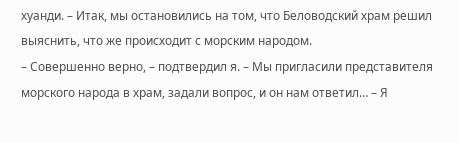хуанди. – Итак, мы остановились на том, что Беловодский храм решил выяснить, что же происходит с морским народом.
– Совершенно верно, – подтвердил я. – Мы пригласили представителя морского народа в храм, задали вопрос, и он нам ответил… – Я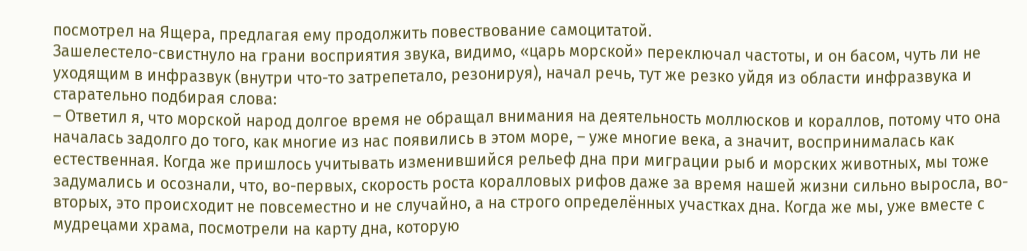посмотрел на Ящера, предлагая ему продолжить повествование самоцитатой.
Зашелестело-свистнуло на грани восприятия звука, видимо, «царь морской» переключал частоты, и он басом, чуть ли не уходящим в инфразвук (внутри что-то затрепетало, резонируя), начал речь, тут же резко уйдя из области инфразвука и старательно подбирая слова:
– Ответил я, что морской народ долгое время не обращал внимания на деятельность моллюсков и кораллов, потому что она началась задолго до того, как многие из нас появились в этом море, – уже многие века, а значит, воспринималась как естественная. Когда же пришлось учитывать изменившийся рельеф дна при миграции рыб и морских животных, мы тоже задумались и осознали, что, во-первых, скорость роста коралловых рифов даже за время нашей жизни сильно выросла, во-вторых, это происходит не повсеместно и не случайно, а на строго определённых участках дна. Когда же мы, уже вместе с мудрецами храма, посмотрели на карту дна, которую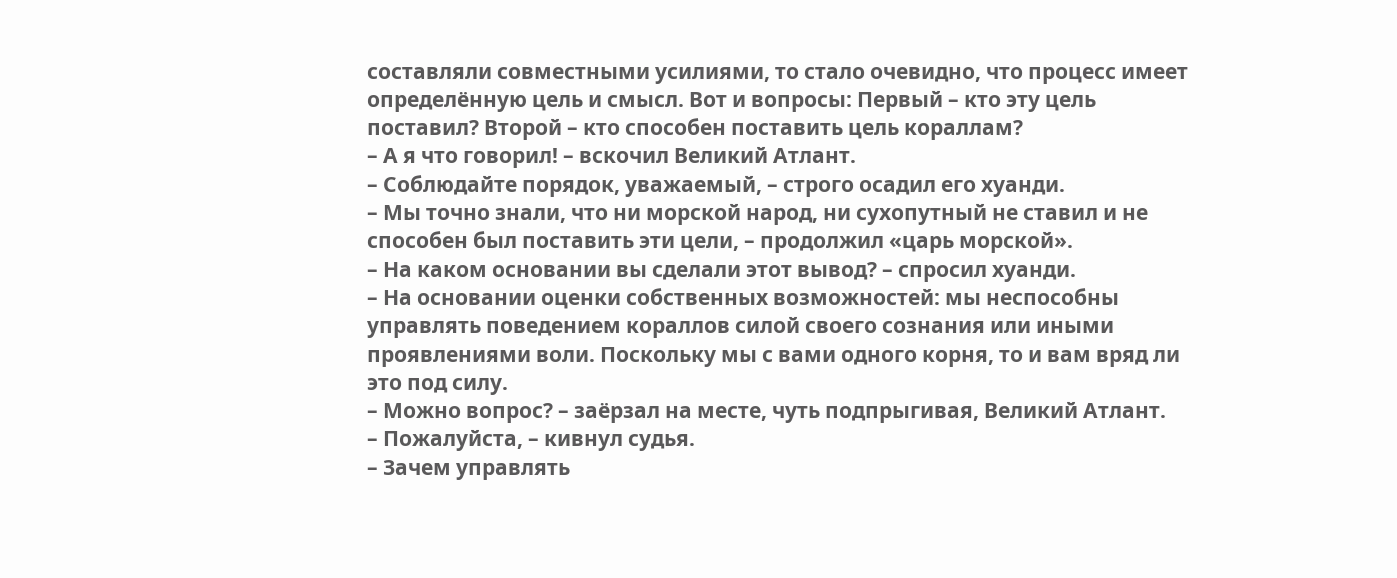составляли совместными усилиями, то стало очевидно, что процесс имеет определённую цель и смысл. Вот и вопросы: Первый – кто эту цель поставил? Второй – кто способен поставить цель кораллам?
– А я что говорил! – вскочил Великий Атлант.
– Соблюдайте порядок, уважаемый, – строго осадил его хуанди.
– Мы точно знали, что ни морской народ, ни сухопутный не ставил и не способен был поставить эти цели, – продолжил «царь морской».
– На каком основании вы сделали этот вывод? – спросил хуанди.
– На основании оценки собственных возможностей: мы неспособны управлять поведением кораллов силой своего сознания или иными проявлениями воли. Поскольку мы с вами одного корня, то и вам вряд ли это под силу.
– Можно вопрос? – заёрзал на месте, чуть подпрыгивая, Великий Атлант.
– Пожалуйста, – кивнул судья.
– Зачем управлять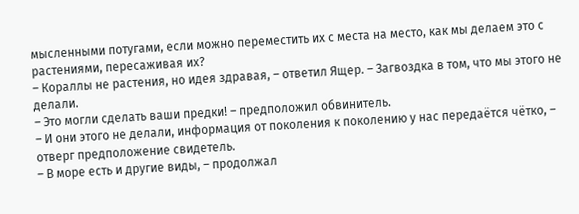мысленными потугами, если можно переместить их с места на место, как мы делаем это с растениями, пересаживая их?
– Кораллы не растения, но идея здравая, – ответил Ящер. – Загвоздка в том, что мы этого не делали.
– Это могли сделать ваши предки! – предположил обвинитель.
– И они этого не делали, информация от поколения к поколению у нас передаётся чётко, – отверг предположение свидетель.
– В море есть и другие виды, – продолжал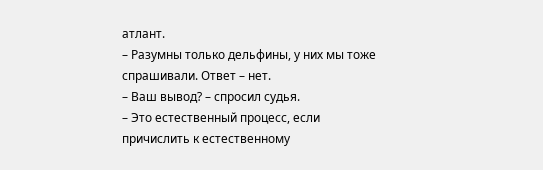атлант.
– Разумны только дельфины, у них мы тоже спрашивали. Ответ – нет.
– Ваш вывод? – спросил судья.
– Это естественный процесс, если причислить к естественному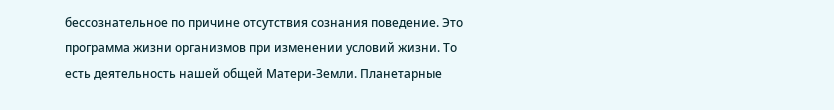бессознательное по причине отсутствия сознания поведение. Это программа жизни организмов при изменении условий жизни. То есть деятельность нашей общей Матери-Земли. Планетарные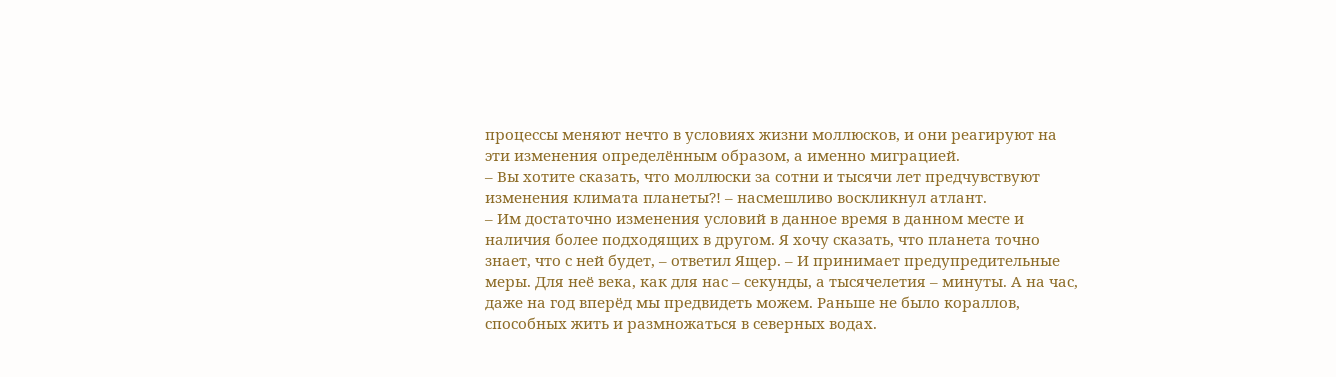процессы меняют нечто в условиях жизни моллюсков, и они реагируют на эти изменения определённым образом, а именно миграцией.
– Вы хотите сказать, что моллюски за сотни и тысячи лет предчувствуют изменения климата планеты?! – насмешливо воскликнул атлант.
– Им достаточно изменения условий в данное время в данном месте и наличия более подходящих в другом. Я хочу сказать, что планета точно знает, что с ней будет, – ответил Ящер. – И принимает предупредительные меры. Для неё века, как для нас – секунды, а тысячелетия – минуты. А на час, даже на год вперёд мы предвидеть можем. Раньше не было кораллов, способных жить и размножаться в северных водах.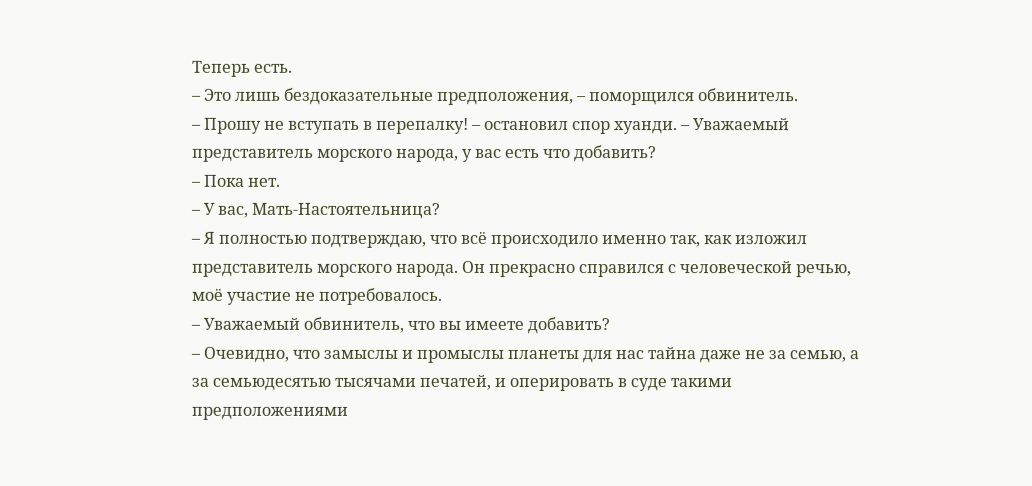Теперь есть.
– Это лишь бездоказательные предположения, – поморщился обвинитель.
– Прошу не вступать в перепалку! – остановил спор хуанди. – Уважаемый представитель морского народа, у вас есть что добавить?
– Пока нет.
– У вас, Мать-Настоятельница?
– Я полностью подтверждаю, что всё происходило именно так, как изложил представитель морского народа. Он прекрасно справился с человеческой речью, моё участие не потребовалось.
– Уважаемый обвинитель, что вы имеете добавить?
– Очевидно, что замыслы и промыслы планеты для нас тайна даже не за семью, а за семьюдесятью тысячами печатей, и оперировать в суде такими предположениями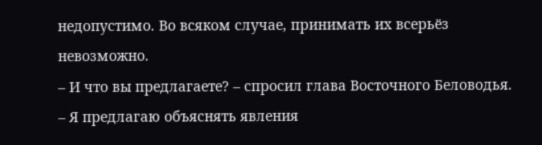недопустимо. Во всяком случае, принимать их всерьёз невозможно.
– И что вы предлагаете? – спросил глава Восточного Беловодья.
– Я предлагаю объяснять явления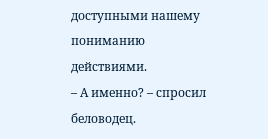доступными нашему пониманию действиями.
– А именно? – спросил беловодец.